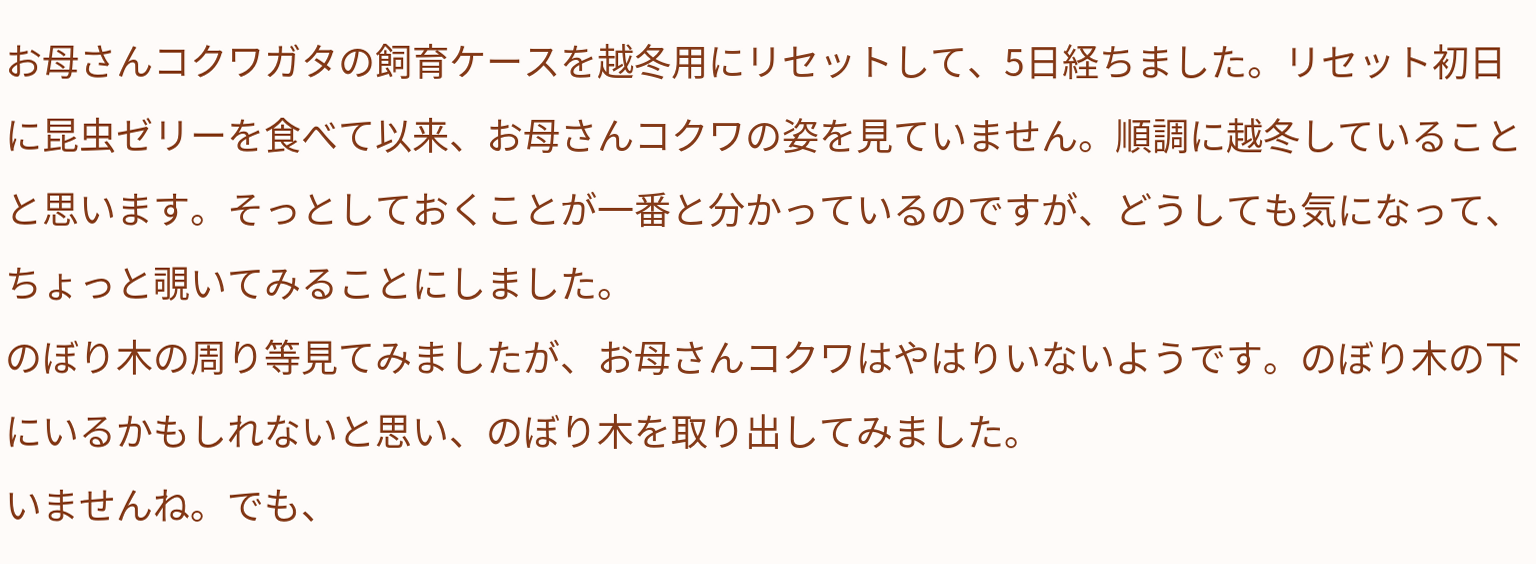お母さんコクワガタの飼育ケースを越冬用にリセットして、5日経ちました。リセット初日に昆虫ゼリーを食べて以来、お母さんコクワの姿を見ていません。順調に越冬していることと思います。そっとしておくことが一番と分かっているのですが、どうしても気になって、ちょっと覗いてみることにしました。
のぼり木の周り等見てみましたが、お母さんコクワはやはりいないようです。のぼり木の下にいるかもしれないと思い、のぼり木を取り出してみました。
いませんね。でも、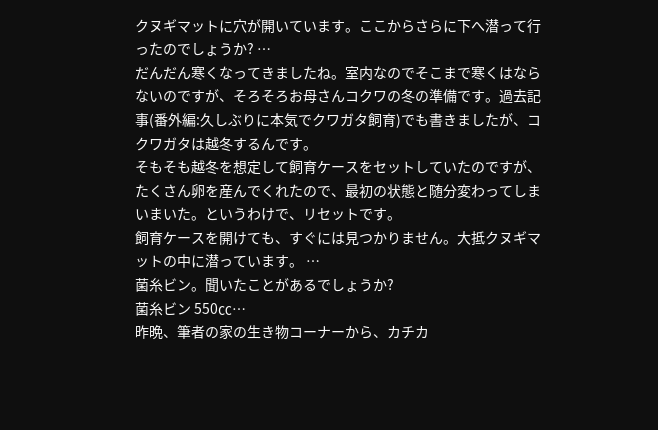クヌギマットに穴が開いています。ここからさらに下へ潜って行ったのでしょうか? …
だんだん寒くなってきましたね。室内なのでそこまで寒くはならないのですが、そろそろお母さんコクワの冬の準備です。過去記事(番外編:久しぶりに本気でクワガタ飼育)でも書きましたが、コクワガタは越冬するんです。
そもそも越冬を想定して飼育ケースをセットしていたのですが、たくさん卵を産んでくれたので、最初の状態と随分変わってしまいまいた。というわけで、リセットです。
飼育ケースを開けても、すぐには見つかりません。大抵クヌギマットの中に潜っています。 …
菌糸ビン。聞いたことがあるでしょうか?
菌糸ビン 550㏄…
昨晩、筆者の家の生き物コーナーから、カチカ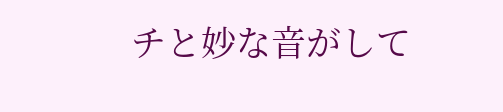チと妙な音がして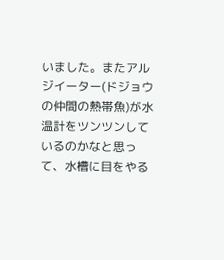いました。またアルジイーター(ドジョウの仲間の熱帯魚)が水温計をツンツンしているのかなと思って、水槽に目をやる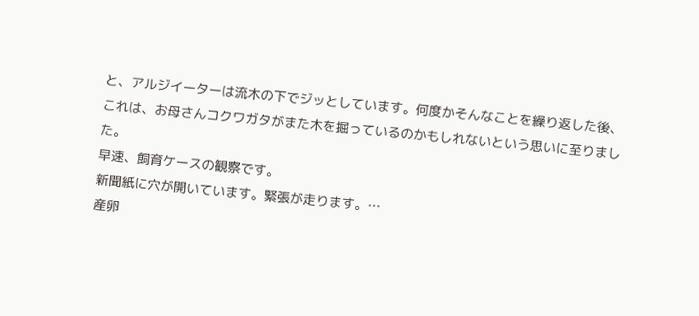と、アルジイーターは流木の下でジッとしています。何度かそんなことを繰り返した後、これは、お母さんコクワガタがまた木を掘っているのかもしれないという思いに至りました。
早速、飼育ケースの観察です。
新聞紙に穴が開いています。緊張が走ります。…
産卵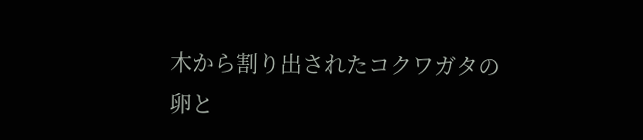木から割り出されたコクワガタの卵と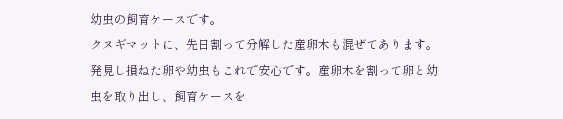幼虫の飼育ケースです。
クヌギマットに、先日割って分解した産卵木も混ぜてあります。発見し損ねた卵や幼虫もこれで安心です。産卵木を割って卵と幼虫を取り出し、飼育ケースを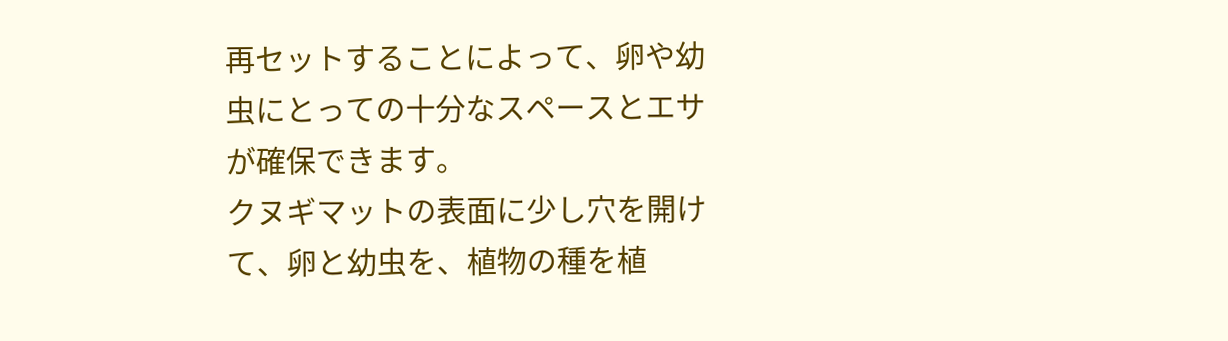再セットすることによって、卵や幼虫にとっての十分なスペースとエサが確保できます。
クヌギマットの表面に少し穴を開けて、卵と幼虫を、植物の種を植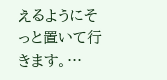えるようにそっと置いて行きます。…